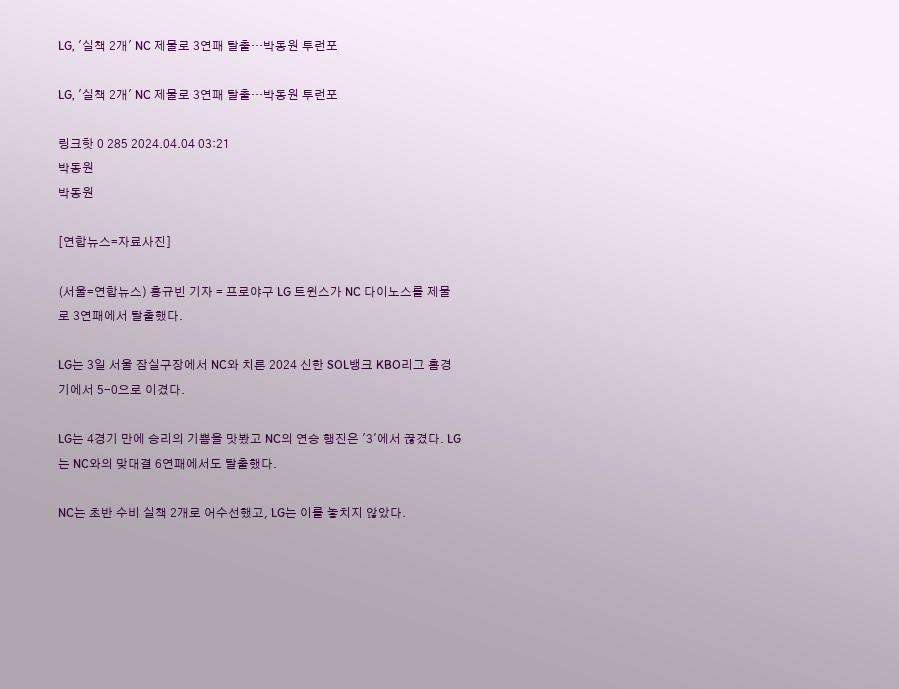LG, '실책 2개' NC 제물로 3연패 탈출…박동원 투런포

LG, '실책 2개' NC 제물로 3연패 탈출…박동원 투런포

링크핫 0 285 2024.04.04 03:21
박동원
박동원

[연합뉴스=자료사진]

(서울=연합뉴스) 홍규빈 기자 = 프로야구 LG 트윈스가 NC 다이노스를 제물로 3연패에서 탈출했다.

LG는 3일 서울 잠실구장에서 NC와 치른 2024 신한 SOL뱅크 KBO리그 홈경기에서 5-0으로 이겼다.

LG는 4경기 만에 승리의 기쁨을 맛봤고 NC의 연승 행진은 '3'에서 끊겼다. LG는 NC와의 맞대결 6연패에서도 탈출했다.

NC는 초반 수비 실책 2개로 어수선했고, LG는 이를 놓치지 않았다.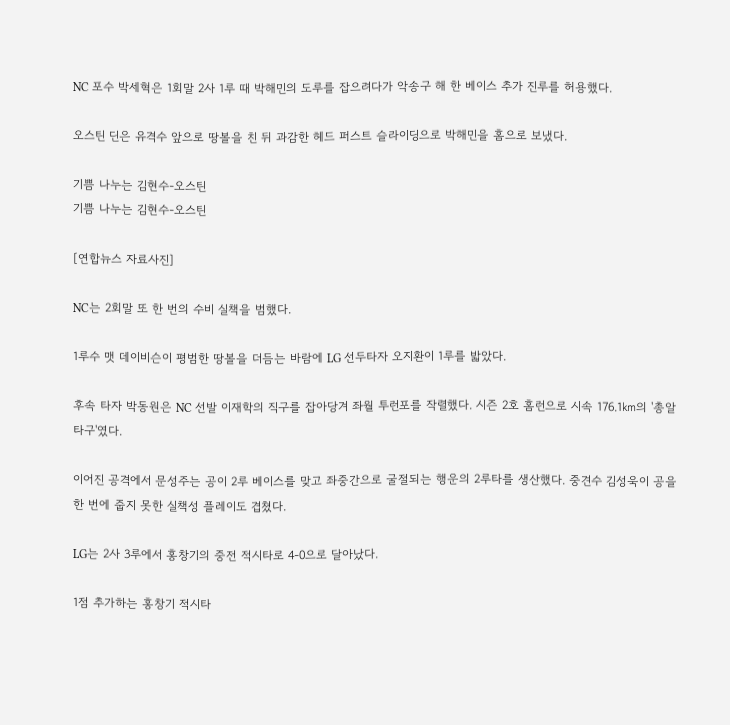NC 포수 박세혁은 1회말 2사 1루 때 박해민의 도루를 잡으려다가 악송구 해 한 베이스 추가 진루를 허용했다.

오스틴 딘은 유격수 앞으로 땅볼을 친 뒤 과감한 헤드 퍼스트 슬라이딩으로 박해민을 홈으로 보냈다.

기쁨 나누는 김현수-오스틴
기쁨 나누는 김현수-오스틴

[연합뉴스 자료사진]

NC는 2회말 또 한 번의 수비 실책을 범했다.

1루수 맷 데이비슨이 평범한 땅볼을 더듬는 바람에 LG 선두타자 오지환이 1루를 밟았다.

후속 타자 박동원은 NC 선발 이재학의 직구를 잡아당겨 좌월 투런포를 작렬했다. 시즌 2호 홈런으로 시속 176.1㎞의 '총알 타구'였다.

이어진 공격에서 문성주는 공이 2루 베이스를 맞고 좌중간으로 굴절되는 행운의 2루타를 생산했다. 중견수 김성욱이 공을 한 번에 줍지 못한 실책성 플레이도 겹쳤다.

LG는 2사 3루에서 홍창기의 중전 적시타로 4-0으로 달아났다.

1점 추가하는 홍창기 적시타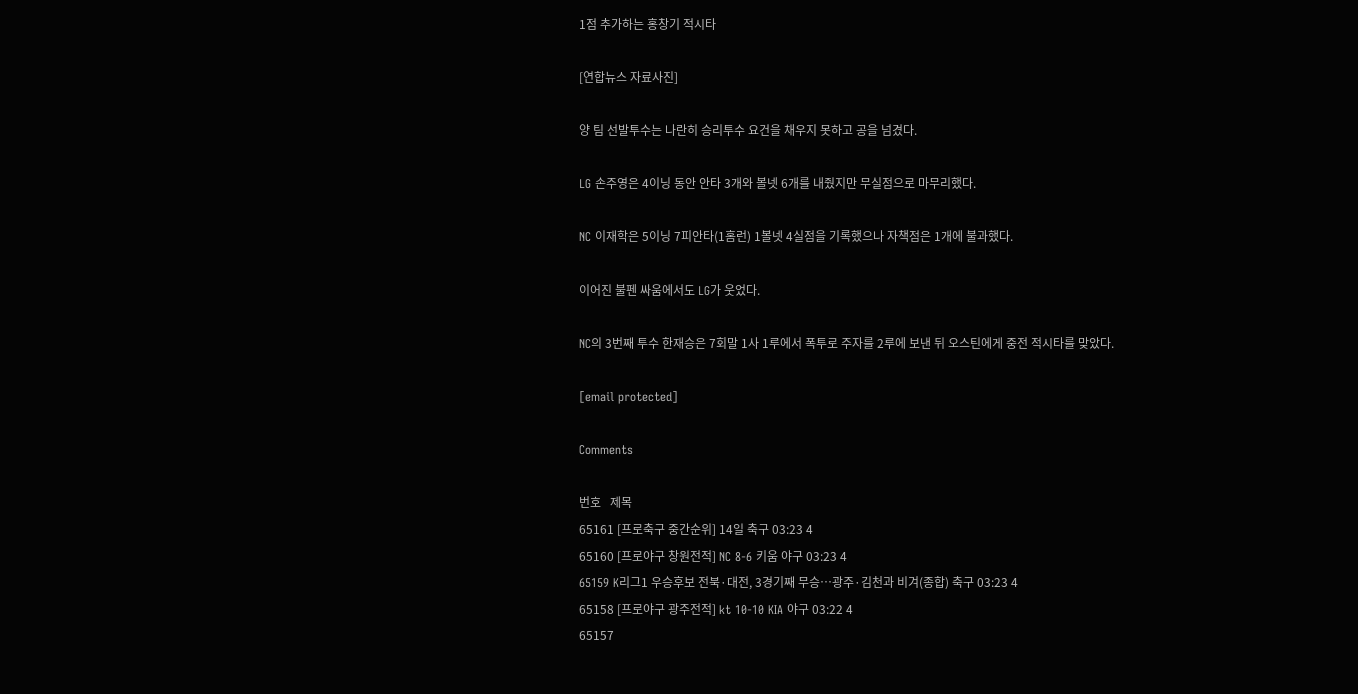1점 추가하는 홍창기 적시타

[연합뉴스 자료사진]

양 팀 선발투수는 나란히 승리투수 요건을 채우지 못하고 공을 넘겼다.

LG 손주영은 4이닝 동안 안타 3개와 볼넷 6개를 내줬지만 무실점으로 마무리했다.

NC 이재학은 5이닝 7피안타(1홈런) 1볼넷 4실점을 기록했으나 자책점은 1개에 불과했다.

이어진 불펜 싸움에서도 LG가 웃었다.

NC의 3번째 투수 한재승은 7회말 1사 1루에서 폭투로 주자를 2루에 보낸 뒤 오스틴에게 중전 적시타를 맞았다.

[email protected]

Comments

번호   제목
65161 [프로축구 중간순위] 14일 축구 03:23 4
65160 [프로야구 창원전적] NC 8-6 키움 야구 03:23 4
65159 K리그1 우승후보 전북·대전, 3경기째 무승…광주·김천과 비겨(종합) 축구 03:23 4
65158 [프로야구 광주전적] kt 10-10 KIA 야구 03:22 4
65157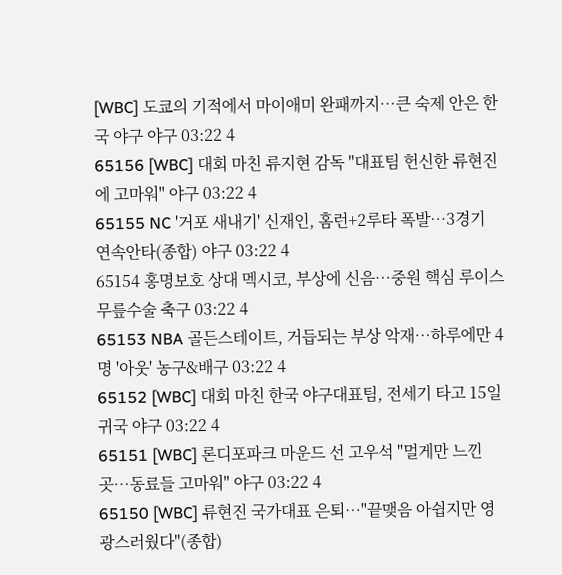[WBC] 도쿄의 기적에서 마이애미 완패까지…큰 숙제 안은 한국 야구 야구 03:22 4
65156 [WBC] 대회 마친 류지현 감독 "대표팀 헌신한 류현진에 고마워" 야구 03:22 4
65155 NC '거포 새내기' 신재인, 홈런+2루타 폭발…3경기 연속안타(종합) 야구 03:22 4
65154 홍명보호 상대 멕시코, 부상에 신음…중원 핵심 루이스 무릎수술 축구 03:22 4
65153 NBA 골든스테이트, 거듭되는 부상 악재…하루에만 4명 '아웃' 농구&배구 03:22 4
65152 [WBC] 대회 마친 한국 야구대표팀, 전세기 타고 15일 귀국 야구 03:22 4
65151 [WBC] 론디포파크 마운드 선 고우석 "멀게만 느낀 곳…동료들 고마워" 야구 03:22 4
65150 [WBC] 류현진 국가대표 은퇴…"끝맺음 아쉽지만 영광스러웠다"(종합)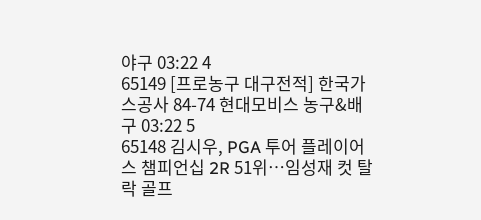야구 03:22 4
65149 [프로농구 대구전적] 한국가스공사 84-74 현대모비스 농구&배구 03:22 5
65148 김시우, PGA 투어 플레이어스 챔피언십 2R 51위…임성재 컷 탈락 골프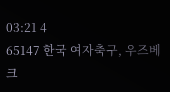03:21 4
65147 한국 여자축구, 우즈베크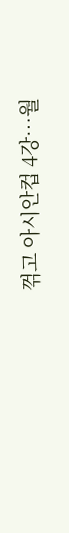꺾고 아시안컵 4강…월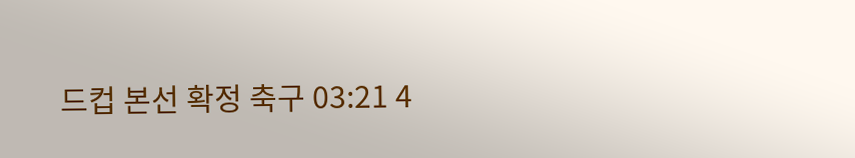드컵 본선 확정 축구 03:21 4